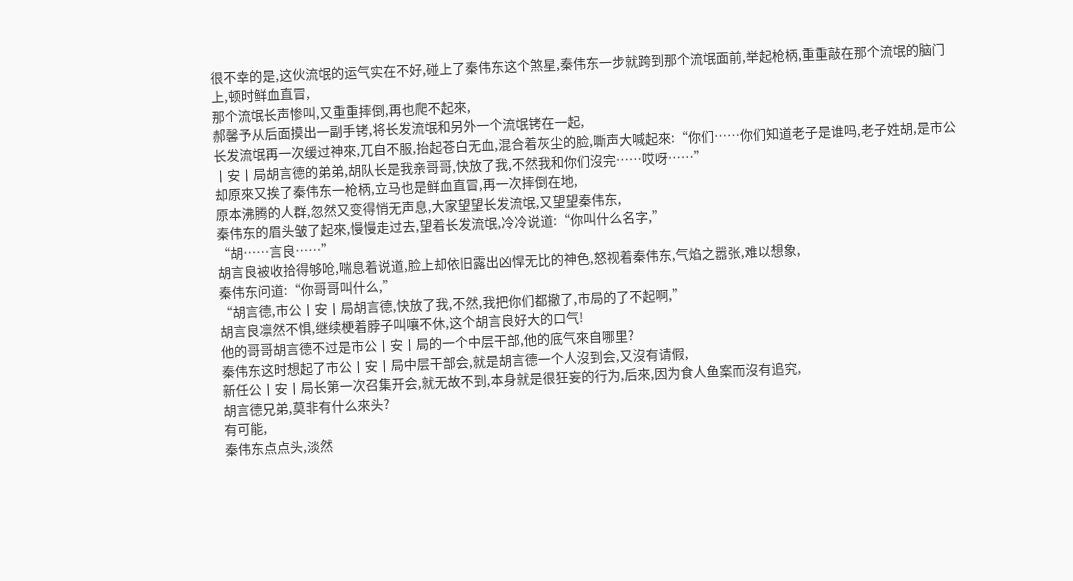很不幸的是,这伙流氓的运气实在不好,碰上了秦伟东这个煞星,秦伟东一步就跨到那个流氓面前,举起枪柄,重重敲在那个流氓的脑门上,顿时鲜血直冒,
那个流氓长声惨叫,又重重摔倒,再也爬不起來,
郝馨予从后面摸出一副手铐,将长发流氓和另外一个流氓铐在一起,
长发流氓再一次缓过神來,兀自不服,抬起苍白无血,混合着灰尘的脸,嘶声大喊起來:“你们……你们知道老子是谁吗,老子姓胡,是市公丨安丨局胡言德的弟弟,胡队长是我亲哥哥,快放了我,不然我和你们沒完……哎呀……”
却原來又挨了秦伟东一枪柄,立马也是鲜血直冒,再一次摔倒在地,
原本沸腾的人群,忽然又变得悄无声息,大家望望长发流氓,又望望秦伟东,
秦伟东的眉头皱了起來,慢慢走过去,望着长发流氓,冷冷说道:“你叫什么名字,”
“胡……言良……”
胡言良被收拾得够呛,喘息着说道,脸上却依旧露出凶悍无比的神色,怒视着秦伟东,气焰之嚣张,难以想象,
秦伟东问道:“你哥哥叫什么,”
“胡言德,市公丨安丨局胡言德,快放了我,不然,我把你们都撤了,市局的了不起啊,”
胡言良凛然不惧,继续梗着脖子叫嚷不休,这个胡言良好大的口气!
他的哥哥胡言德不过是市公丨安丨局的一个中层干部,他的底气來自哪里?
秦伟东这时想起了市公丨安丨局中层干部会,就是胡言德一个人沒到会,又沒有请假,
新任公丨安丨局长第一次召集开会,就无故不到,本身就是很狂妄的行为,后來,因为食人鱼案而沒有追究,
胡言德兄弟,莫非有什么來头?
有可能,
秦伟东点点头,淡然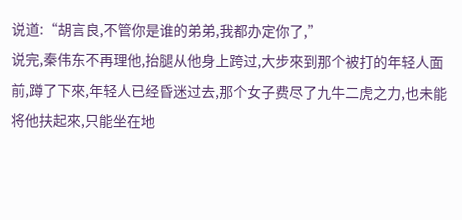说道:“胡言良,不管你是谁的弟弟,我都办定你了,”
说完,秦伟东不再理他,抬腿从他身上跨过,大步來到那个被打的年轻人面前,蹲了下來,年轻人已经昏迷过去,那个女子费尽了九牛二虎之力,也未能将他扶起來,只能坐在地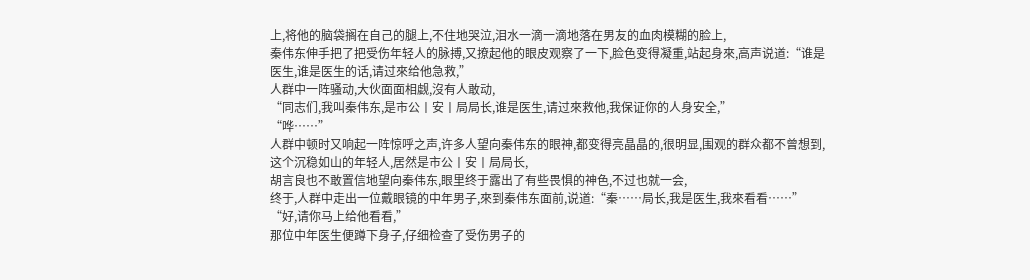上,将他的脑袋搁在自己的腿上,不住地哭泣,泪水一滴一滴地落在男友的血肉模糊的脸上,
秦伟东伸手把了把受伤年轻人的脉搏,又撩起他的眼皮观察了一下,脸色变得凝重,站起身來,高声说道:“谁是医生,谁是医生的话,请过來给他急救,”
人群中一阵骚动,大伙面面相觑,沒有人敢动,
“同志们,我叫秦伟东,是市公丨安丨局局长,谁是医生,请过來救他,我保证你的人身安全,”
“哗……”
人群中顿时又响起一阵惊呼之声,许多人望向秦伟东的眼神,都变得亮晶晶的,很明显,围观的群众都不曾想到,这个沉稳如山的年轻人,居然是市公丨安丨局局长,
胡言良也不敢置信地望向秦伟东,眼里终于露出了有些畏惧的神色,不过也就一会,
终于,人群中走出一位戴眼镜的中年男子,來到秦伟东面前,说道:“秦……局长,我是医生,我來看看……”
“好,请你马上给他看看,”
那位中年医生便蹲下身子,仔细检查了受伤男子的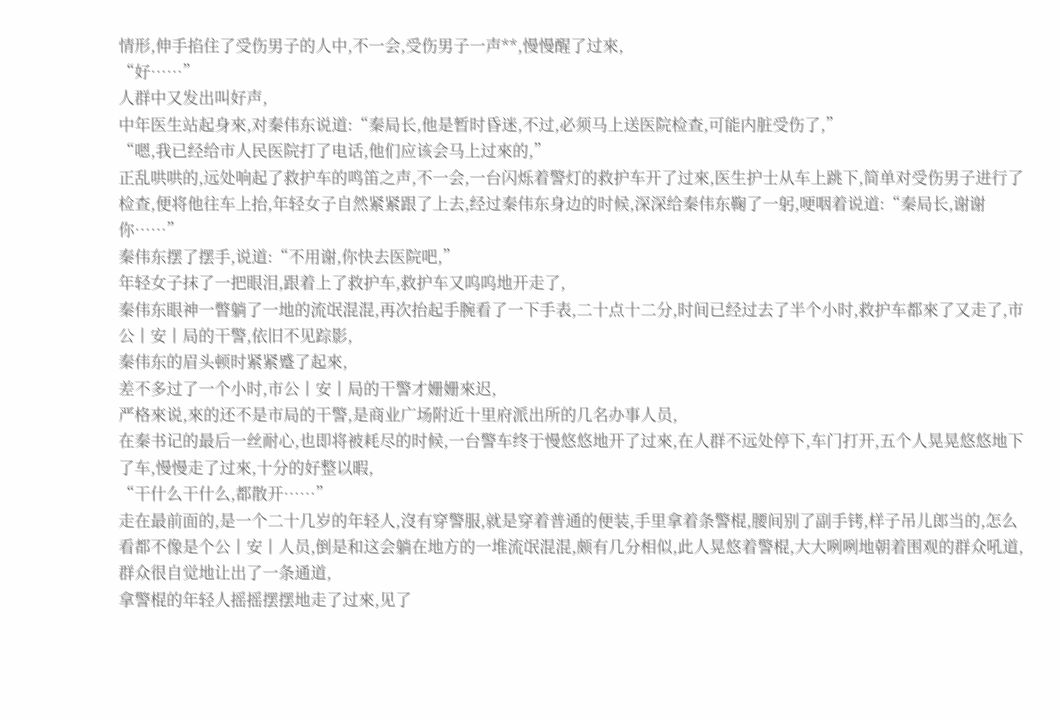情形,伸手掐住了受伤男子的人中,不一会,受伤男子一声**,慢慢醒了过來,
“好……”
人群中又发出叫好声,
中年医生站起身來,对秦伟东说道:“秦局长,他是暂时昏迷,不过,必须马上送医院检查,可能内脏受伤了,”
“嗯,我已经给市人民医院打了电话,他们应该会马上过來的,”
正乱哄哄的,远处响起了救护车的鸣笛之声,不一会,一台闪烁着警灯的救护车开了过來,医生护士从车上跳下,简单对受伤男子进行了检查,便将他往车上抬,年轻女子自然紧紧跟了上去,经过秦伟东身边的时候,深深给秦伟东鞠了一躬,哽咽着说道:“秦局长,谢谢你……”
秦伟东摆了摆手,说道:“不用谢,你快去医院吧,”
年轻女子抹了一把眼泪,跟着上了救护车,救护车又呜呜地开走了,
秦伟东眼神一瞥躺了一地的流氓混混,再次抬起手腕看了一下手表,二十点十二分,时间已经过去了半个小时,救护车都來了又走了,市公丨安丨局的干警,依旧不见踪影,
秦伟东的眉头顿时紧紧蹙了起來,
差不多过了一个小时,市公丨安丨局的干警才姗姗來迟,
严格來说,來的还不是市局的干警,是商业广场附近十里府派出所的几名办事人员,
在秦书记的最后一丝耐心,也即将被耗尽的时候,一台警车终于慢悠悠地开了过來,在人群不远处停下,车门打开,五个人晃晃悠悠地下了车,慢慢走了过來,十分的好整以暇,
“干什么干什么,都散开……”
走在最前面的,是一个二十几岁的年轻人,沒有穿警服,就是穿着普通的便装,手里拿着条警棍,腰间别了副手铐,样子吊儿郎当的,怎么看都不像是个公丨安丨人员,倒是和这会躺在地方的一堆流氓混混,颇有几分相似,此人晃悠着警棍,大大咧咧地朝着围观的群众吼道,
群众很自觉地让出了一条通道,
拿警棍的年轻人摇摇摆摆地走了过來,见了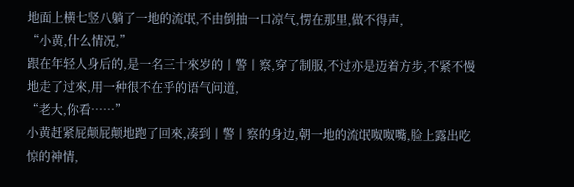地面上横七竖八躺了一地的流氓,不由倒抽一口凉气,愣在那里,做不得声,
“小黄,什么情况,”
跟在年轻人身后的,是一名三十來岁的丨警丨察,穿了制服,不过亦是迈着方步,不紧不慢地走了过來,用一种很不在乎的语气问道,
“老大,你看……”
小黄赶紧屁颠屁颠地跑了回來,凑到丨警丨察的身边,朝一地的流氓呶呶嘴,脸上露出吃惊的神情,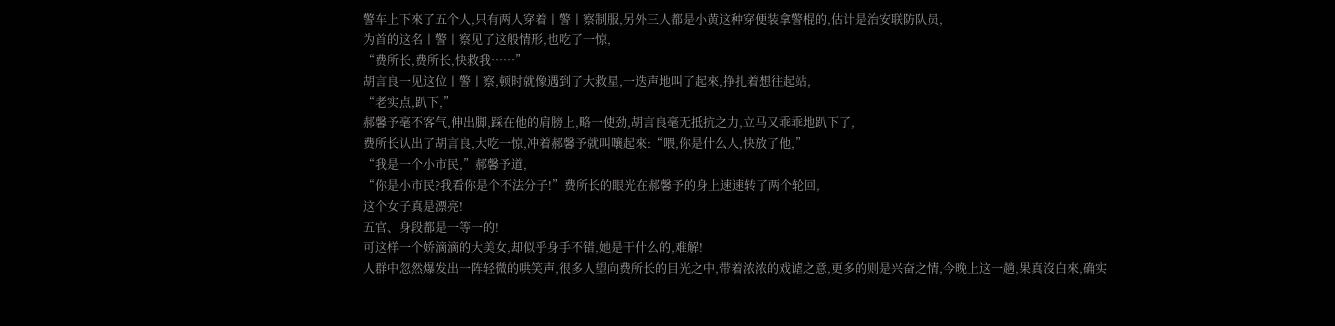警车上下來了五个人,只有两人穿着丨警丨察制服,另外三人都是小黄这种穿便装拿警棍的,估计是治安联防队员,
为首的这名丨警丨察见了这般情形,也吃了一惊,
“费所长,费所长,快救我……”
胡言良一见这位丨警丨察,顿时就像遇到了大救星,一迭声地叫了起來,挣扎着想往起站,
“老实点,趴下,”
郝馨予毫不客气,伸出脚,踩在他的肩膀上,略一使劲,胡言良毫无抵抗之力,立马又乖乖地趴下了,
费所长认出了胡言良,大吃一惊,冲着郝馨予就叫嚷起來:“喂,你是什么人,快放了他,”
“我是一个小市民,”郝馨予道,
“你是小市民?我看你是个不法分子!”费所长的眼光在郝馨予的身上速速转了两个轮回,
这个女子真是漂亮!
五官、身段都是一等一的!
可这样一个娇滴滴的大美女,却似乎身手不错,她是干什么的,难解!
人群中忽然爆发出一阵轻微的哄笑声,很多人望向费所长的目光之中,带着浓浓的戏谑之意,更多的则是兴奋之情,今晚上这一趟,果真沒白來,确实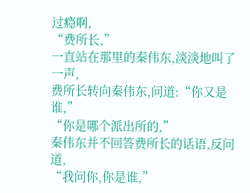过瘾啊,
“费所长,”
一直站在那里的秦伟东,淡淡地叫了一声,
费所长转向秦伟东,问道:“你又是谁,”
“你是哪个派出所的,”
秦伟东并不回答费所长的话语,反问道,
“我问你,你是谁,”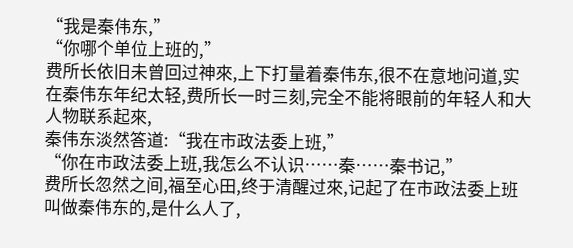“我是秦伟东,”
“你哪个单位上班的,”
费所长依旧未曾回过神來,上下打量着秦伟东,很不在意地问道,实在秦伟东年纪太轻,费所长一时三刻,完全不能将眼前的年轻人和大人物联系起來,
秦伟东淡然答道:“我在市政法委上班,”
“你在市政法委上班,我怎么不认识……秦……秦书记,”
费所长忽然之间,福至心田,终于清醒过來,记起了在市政法委上班叫做秦伟东的,是什么人了,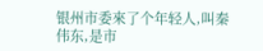银州市委來了个年轻人,叫秦伟东,是市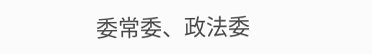委常委、政法委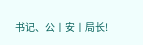书记、公丨安丨局长!